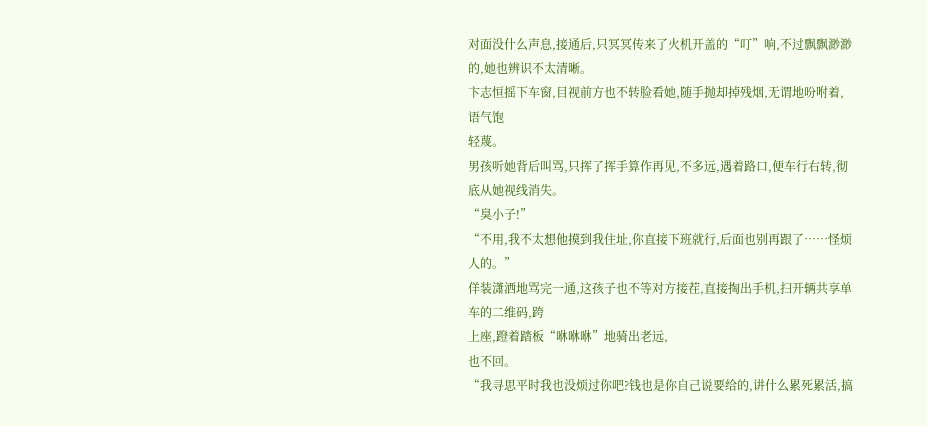对面没什么声息,接通后,只冥冥传来了火机开盖的“叮”响,不过飘飘渺渺的,她也辨识不太清晰。
卞志恒摇下车窗,目视前方也不转脸看她,随手抛却掉残烟,无谓地吩咐着,语气饱
轻蔑。
男孩听她背后叫骂,只挥了挥手算作再见,不多远,遇着路口,便车行右转,彻底从她视线消失。
“臭小子!”
“不用,我不太想他摸到我住址,你直接下班就行,后面也别再跟了……怪烦人的。”
佯装潇洒地骂完一通,这孩子也不等对方接茬,直接掏出手机,扫开辆共享单车的二维码,跨
上座,蹬着踏板“咻咻咻”地骑出老远,
也不回。
“我寻思平时我也没烦过你吧?钱也是你自己说要给的,讲什么累死累活,搞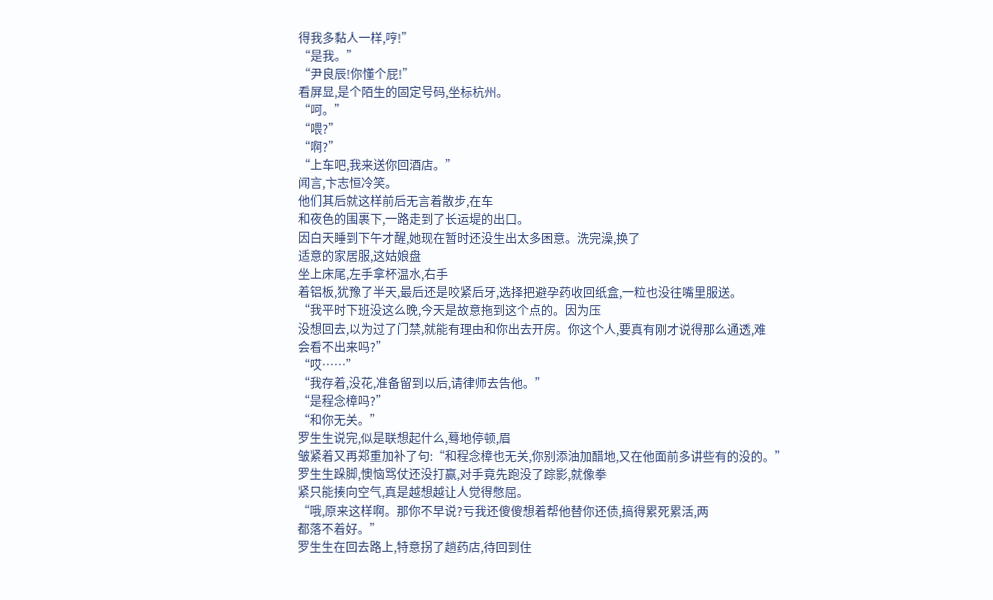得我多黏人一样,哼!”
“是我。”
“尹良辰!你懂个屁!”
看屏显,是个陌生的固定号码,坐标杭州。
“呵。”
“喂?”
“啊?”
“上车吧,我来送你回酒店。”
闻言,卞志恒冷笑。
他们其后就这样前后无言着散步,在车
和夜色的围裹下,一路走到了长运堤的出口。
因白天睡到下午才醒,她现在暂时还没生出太多困意。洗完澡,换了
适意的家居服,这姑娘盘
坐上床尾,左手拿杯温水,右手
着铝板,犹豫了半天,最后还是咬紧后牙,选择把避孕药收回纸盒,一粒也没往嘴里服送。
“我平时下班没这么晚,今天是故意拖到这个点的。因为压
没想回去,以为过了门禁,就能有理由和你出去开房。你这个人,要真有刚才说得那么通透,难
会看不出来吗?”
“哎……”
“我存着,没花,准备留到以后,请律师去告他。”
“是程念樟吗?”
“和你无关。”
罗生生说完,似是联想起什么,蓦地停顿,眉
皱紧着又再郑重加补了句:“和程念樟也无关,你别添油加醋地,又在他面前多讲些有的没的。”
罗生生跺脚,懊恼骂仗还没打赢,对手竟先跑没了踪影,就像拳
紧只能揍向空气,真是越想越让人觉得憋屈。
“哦,原来这样啊。那你不早说?亏我还傻傻想着帮他替你还债,搞得累死累活,两
都落不着好。”
罗生生在回去路上,特意拐了趟药店,待回到住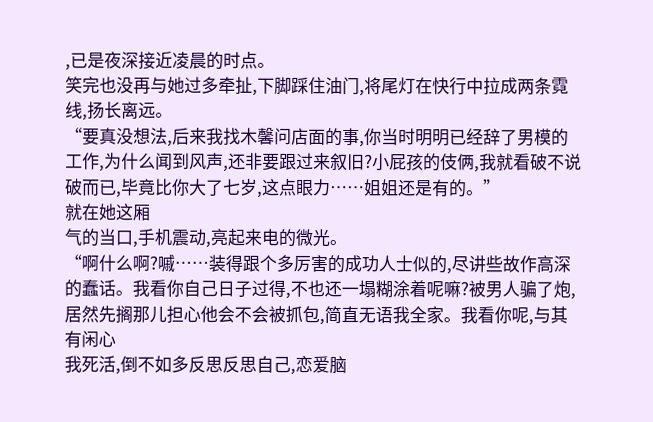,已是夜深接近凌晨的时点。
笑完也没再与她过多牵扯,下脚踩住油门,将尾灯在快行中拉成两条霓线,扬长离远。
“要真没想法,后来我找木馨问店面的事,你当时明明已经辞了男模的工作,为什么闻到风声,还非要跟过来叙旧?小屁孩的伎俩,我就看破不说破而已,毕竟比你大了七岁,这点眼力……姐姐还是有的。”
就在她这厢
气的当口,手机震动,亮起来电的微光。
“啊什么啊?嘁……装得跟个多厉害的成功人士似的,尽讲些故作高深的蠢话。我看你自己日子过得,不也还一塌糊涂着呢嘛?被男人骗了炮,居然先搁那儿担心他会不会被抓包,简直无语我全家。我看你呢,与其有闲心
我死活,倒不如多反思反思自己,恋爱脑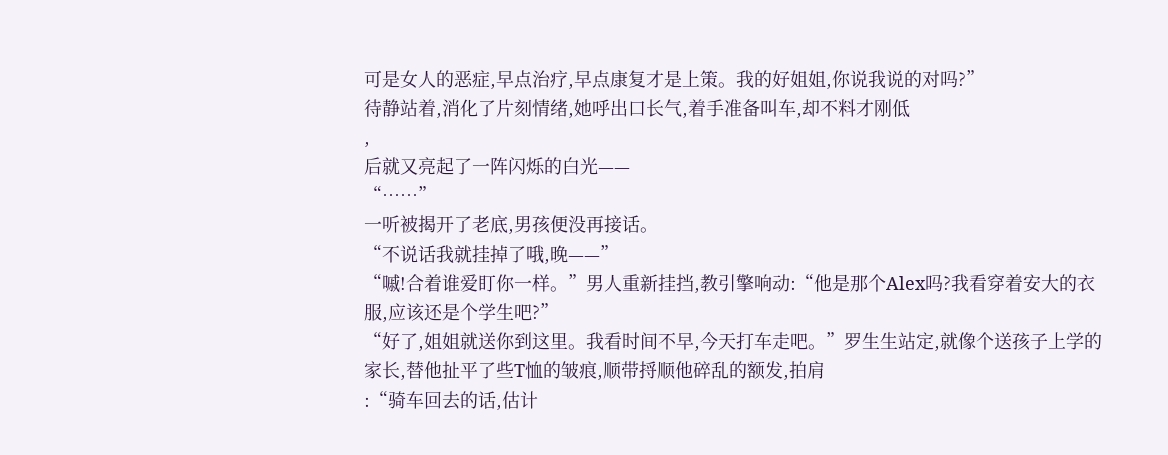可是女人的恶症,早点治疗,早点康复才是上策。我的好姐姐,你说我说的对吗?”
待静站着,消化了片刻情绪,她呼出口长气,着手准备叫车,却不料才刚低
,
后就又亮起了一阵闪烁的白光——
“……”
一听被揭开了老底,男孩便没再接话。
“不说话我就挂掉了哦,晚——”
“嘁!合着谁爱盯你一样。”男人重新挂挡,教引擎响动:“他是那个Alex吗?我看穿着安大的衣服,应该还是个学生吧?”
“好了,姐姐就送你到这里。我看时间不早,今天打车走吧。”罗生生站定,就像个送孩子上学的家长,替他扯平了些T恤的皱痕,顺带捋顺他碎乱的额发,拍肩
:“骑车回去的话,估计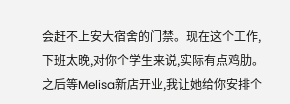会赶不上安大宿舍的门禁。现在这个工作,下班太晚,对你个学生来说,实际有点鸡肋。之后等Melisa新店开业,我让她给你安排个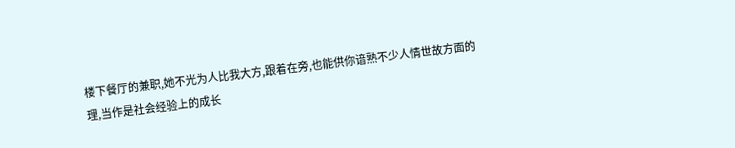楼下餐厅的兼职,她不光为人比我大方,跟着在旁,也能供你谙熟不少人情世故方面的
理,当作是社会经验上的成长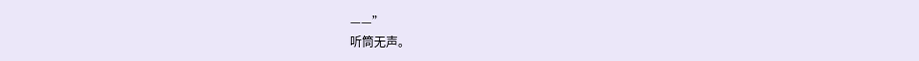——”
听筒无声。